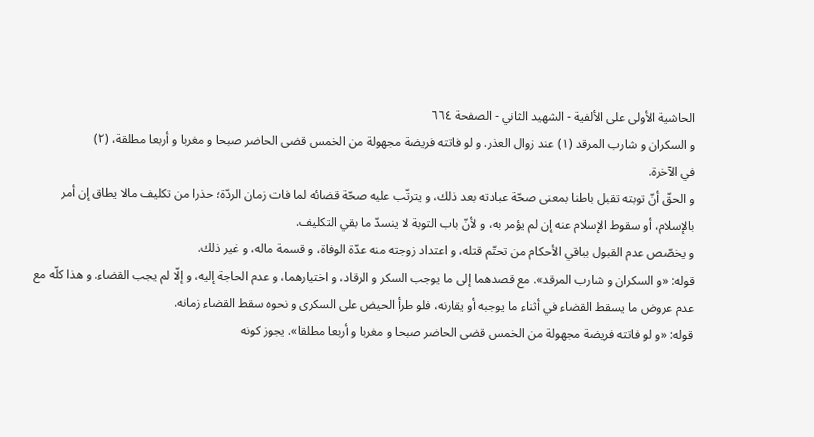الحاشية الأولى على الألفية - الشهيد الثاني - الصفحة ٦٦٤
و السكران و شارب المرقد (١) عند زوال العذر. و لو فاتته فريضة مجهولة من الخمس قضى الحاضر صبحا و مغربا و أربعا مطلقة، (٢)
في الآخرة.
و الحقّ أنّ توبته تقبل باطنا بمعنى صحّة عبادته بعد ذلك، و يترتّب عليه صحّة قضائه لما فات زمان الردّة؛ حذرا من تكليف مالا يطاق إن أمر بالإسلام، أو سقوط الإسلام عنه إن لم يؤمر به، و لأنّ باب التوبة لا ينسدّ ما بقي التكليف.
و يخصّص عدم القبول بباقي الأحكام من تحتّم قتله، و اعتداد زوجته منه عدّة الوفاة، و قسمة ماله، و غير ذلك.
قوله: «و السكران و شارب المرقد». مع قصدهما إلى ما يوجب السكر و الرقاد، و اختيارهما، و عدم الحاجة إليه، و إلّا لم يجب القضاء. و هذا كلّه مع عدم عروض ما يسقط القضاء في أثناء ما يوجبه أو يقارنه، فلو طرأ الحيض على السكرى و نحوه سقط القضاء زمانه.
قوله: «و لو فاتته فريضة مجهولة من الخمس قضى الحاضر صبحا و مغربا و أربعا مطلقا». يجوز كونه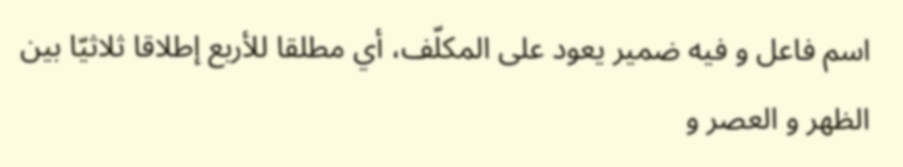اسم فاعل و فيه ضمير يعود على المكلّف، أي مطلقا للأربع إطلاقا ثلاثيّا بين الظهر و العصر و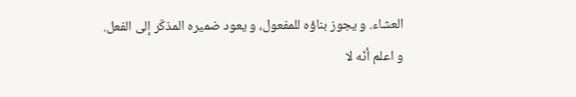العشاء. و يجوز بناؤه للمفعول، و يعود ضميره المذكّر إلى الفعل.
و اعلم أنّه لا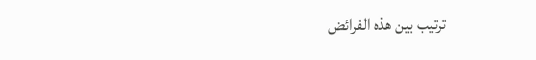ترتيب بين هذه الفرائض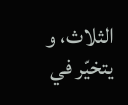الثلاث، و يتخيّر في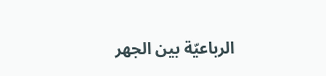الرباعيّة بين الجهر